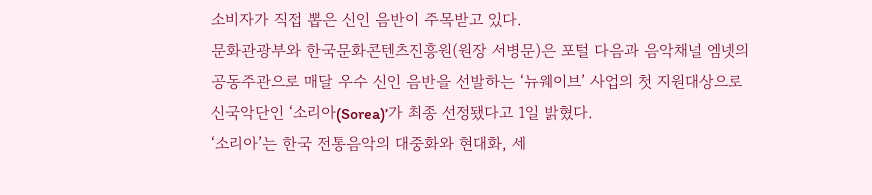소비자가 직접 뽑은 신인 음반이 주목받고 있다.
문화관광부와 한국문화콘텐츠진흥원(원장 서병문)은 포털 다음과 음악채널 엠넷의 공동주관으로 매달 우수 신인 음반을 선발하는 ‘뉴웨이브’ 사업의 첫 지원대상으로 신국악단인 ‘소리아(Sorea)’가 최종 선정됐다고 1일 밝혔다.
‘소리아’는 한국 전통음악의 대중화와 현대화, 세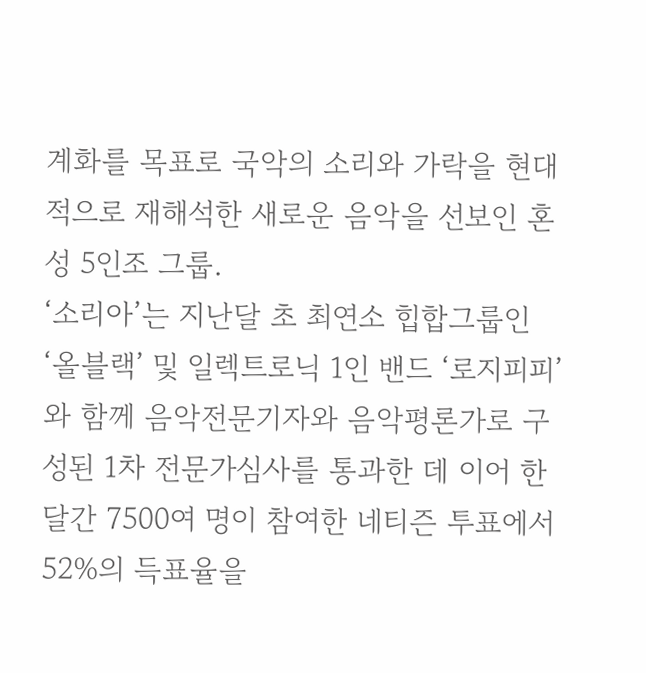계화를 목표로 국악의 소리와 가락을 현대적으로 재해석한 새로운 음악을 선보인 혼성 5인조 그룹.
‘소리아’는 지난달 초 최연소 힙합그룹인 ‘올블랙’ 및 일렉트로닉 1인 밴드 ‘로지피피’와 함께 음악전문기자와 음악평론가로 구성된 1차 전문가심사를 통과한 데 이어 한 달간 7500여 명이 참여한 네티즌 투표에서 52%의 득표율을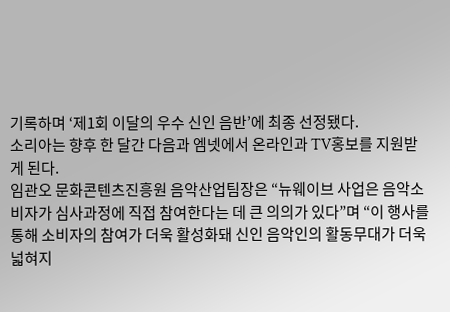기록하며 ‘제1회 이달의 우수 신인 음반’에 최종 선정됐다.
소리아는 향후 한 달간 다음과 엠넷에서 온라인과 TV홍보를 지원받게 된다.
임관오 문화콘텐츠진흥원 음악산업팀장은 “뉴웨이브 사업은 음악소비자가 심사과정에 직접 참여한다는 데 큰 의의가 있다”며 “이 행사를 통해 소비자의 참여가 더욱 활성화돼 신인 음악인의 활동무대가 더욱 넓혀지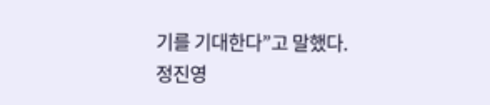기를 기대한다”고 말했다.
정진영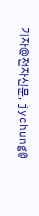기자@전자신문, jychung@